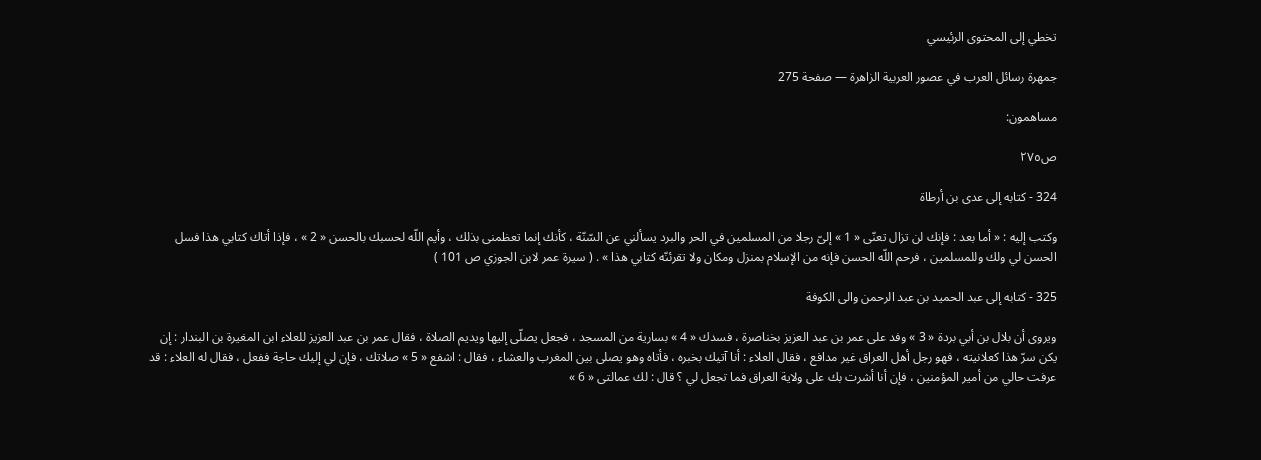تخطي إلى المحتوى الرئيسي

جمهرة رسائل العرب في عصور العربية الزاهرة — صفحة 275

مساهمون:

ص٢٧٥

324 - كتابه إلى عدى بن أرطاة

وكتب إليه : « أما بعد : فإنك لن تزال تعنّى « 1 » إلىّ رجلا من المسلمين في الحر والبرد يسألني عن السّنّة ، كأنك إنما تعظمنى بذلك ، وأيم اللّه لحسبك بالحسن « 2 » ، فإذا أتاك كتابي هذا فسل الحسن لي ولك وللمسلمين ، فرحم اللّه الحسن فإنه من الإسلام بمنزل ومكان ولا تقرئنّه كتابي هذا » . ( سيرة عمر لابن الجوزي ص 101 )

325 - كتابه إلى عبد الحميد بن عبد الرحمن والى الكوفة

ويروى أن بلال بن أبي بردة « 3 » وفد على عمر بن عبد العزيز بخناصرة ، فسدك « 4 » بسارية من المسجد ، فجعل يصلّى إليها ويديم الصلاة ، فقال عمر بن عبد العزيز للعلاء ابن المغيرة بن البندار : إن يكن سرّ هذا كعلانيته ، فهو رجل أهل العراق غير مدافع ، فقال العلاء : أنا آتيك بخبره ، فأتاه وهو يصلى بين المغرب والعشاء ، فقال : اشفع « 5 » صلاتك ، فإن لي إليك حاجة ففعل ، فقال له العلاء : قد عرفت حالي من أمير المؤمنين ، فإن أنا أشرت بك على ولاية العراق فما تجعل لي ؟ قال : لك عمالتى « 6 »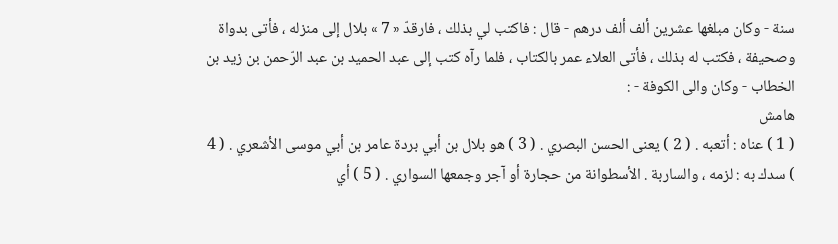سنة - وكان مبلغها عشرين ألف ألف درهم - قال : فاكتب لي بذلك ، فارقدّ « 7 » بلال إلى منزله ، فأتى بدواة وصحيفة ، فكتب له بذلك ، فأتى العلاء عمر بالكتاب ، فلما رآه كتب إلى عبد الحميد بن عبد الرّحمن بن زيد بن الخطاب - وكان والى الكوفة - :
هامش
( 1 ) عناه : أتعبه . ( 2 ) يعنى الحسن البصري . ( 3 ) هو بلال بن أبي بردة عامر بن أبي موسى الأشعري . ( 4 ) سدك به : لزمه ، والساربة . الأسطوانة من حجارة أو آجر وجمعها السواري . ( 5 ) أي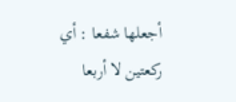أجعلها شفعا : أي ركعتين لا أربعا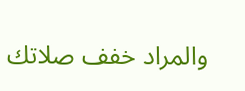والمراد خفف صلاتك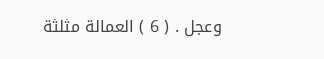وعجل . ( 6 ) العمالة مثلثة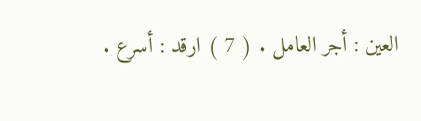العين : أجر العامل . ( 7 ) ارقد : أسرع .